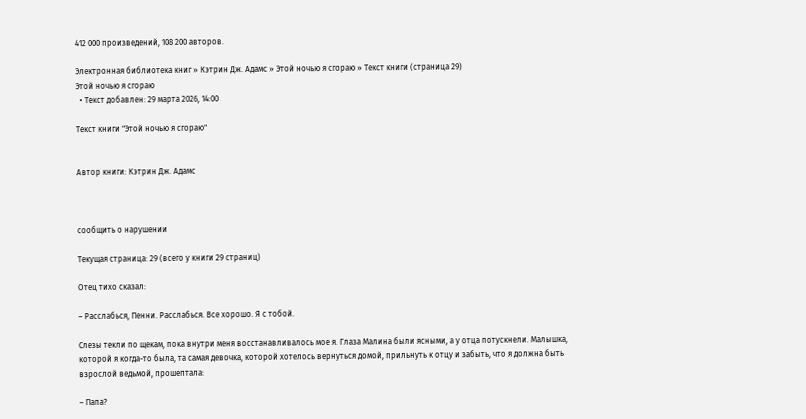412 000 произведений, 108 200 авторов.

Электронная библиотека книг » Кэтрин Дж. Адамс » Этой ночью я сгораю » Текст книги (страница 29)
Этой ночью я сгораю
  • Текст добавлен: 29 марта 2026, 14:00

Текст книги "Этой ночью я сгораю"


Автор книги: Кэтрин Дж. Адамс



сообщить о нарушении

Текущая страница: 29 (всего у книги 29 страниц)

Отец тихо сказал:

– Расслабься, Пенни. Расслабься. Все хорошо. Я с тобой.

Слезы текли по щекам, пока внутри меня восстанавливалось мое я. Глаза Малина были ясными, а у отца потускнели. Малышка, которой я когда-то была, та самая девочка, которой хотелось вернуться домой, прильнуть к отцу и забыть, что я должна быть взрослой ведьмой, прошептала:

– Папа?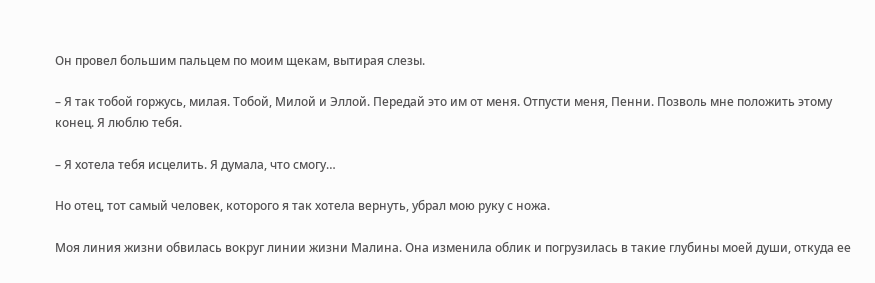Он провел большим пальцем по моим щекам, вытирая слезы.

– Я так тобой горжусь, милая. Тобой, Милой и Эллой. Передай это им от меня. Отпусти меня, Пенни. Позволь мне положить этому конец. Я люблю тебя.

– Я хотела тебя исцелить. Я думала, что смогу…

Но отец, тот самый человек, которого я так хотела вернуть, убрал мою руку с ножа.

Моя линия жизни обвилась вокруг линии жизни Малина. Она изменила облик и погрузилась в такие глубины моей души, откуда ее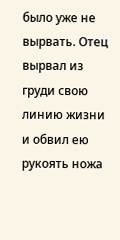было уже не вырвать. Отец вырвал из груди свою линию жизни и обвил ею рукоять ножа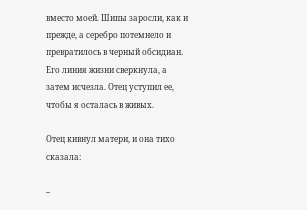вместо моей. Шипы заросли, как и прежде, а серебро потемнело и превратилось в черный обсидиан. Его линия жизни сверкнула, а затем исчезла. Отец уступил ее, чтобы я осталась в живых.

Отец кивнул матери, и она тихо сказала:

–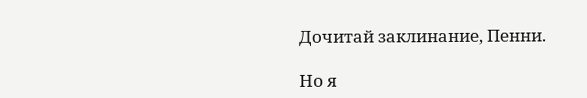Дочитай заклинание, Пенни.

Но я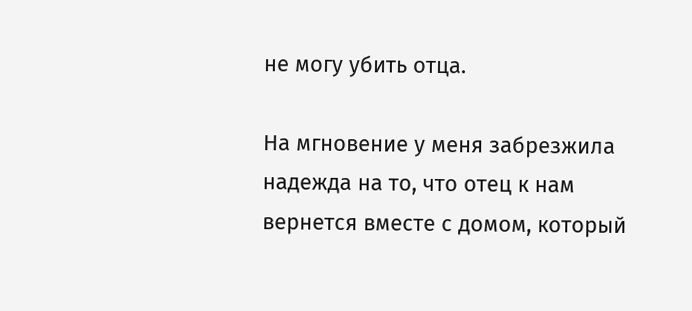не могу убить отца.

На мгновение у меня забрезжила надежда на то, что отец к нам вернется вместе с домом, который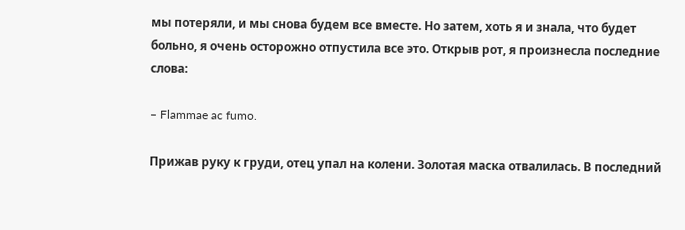мы потеряли, и мы снова будем все вместе. Но затем, хоть я и знала, что будет больно, я очень осторожно отпустила все это. Открыв рот, я произнесла последние слова:

– Flammae ac fumo.

Прижав руку к груди, отец упал на колени. Золотая маска отвалилась. В последний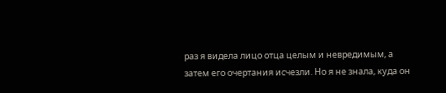раз я видела лицо отца целым и невредимым, а затем его очертания исчезли. Но я не знала, куда он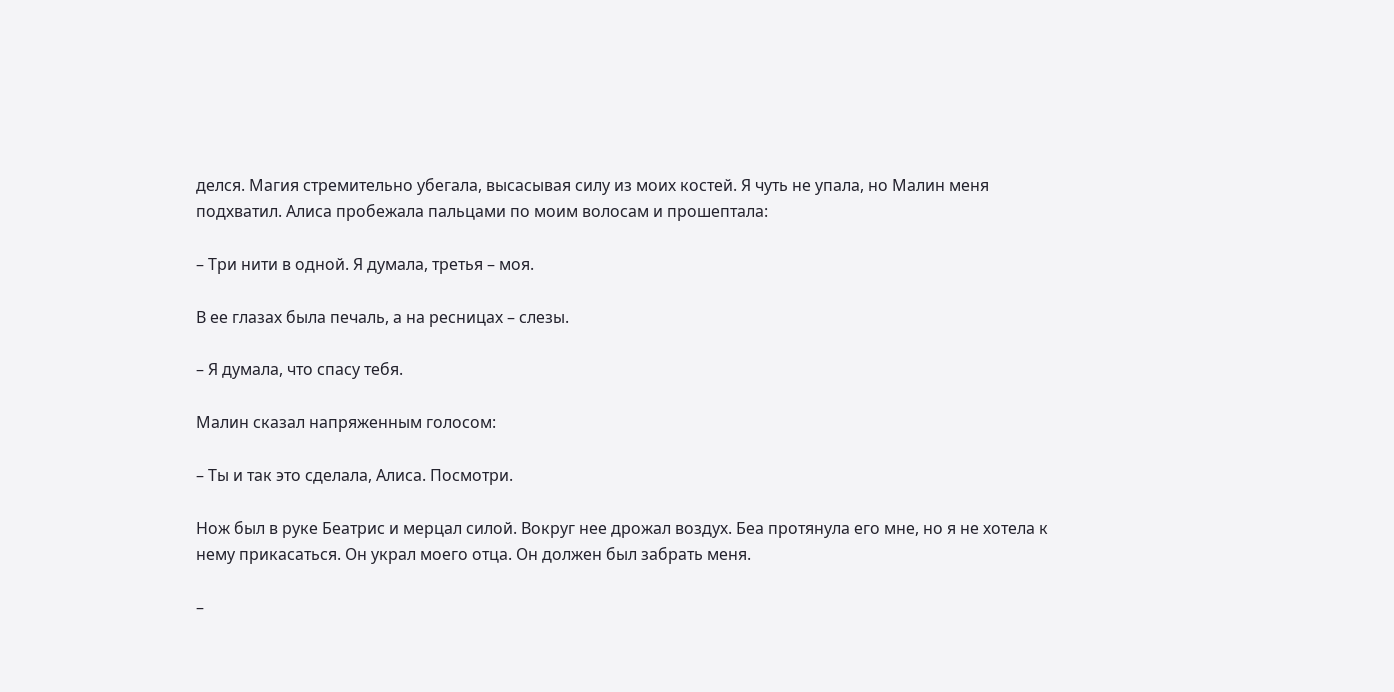делся. Магия стремительно убегала, высасывая силу из моих костей. Я чуть не упала, но Малин меня подхватил. Алиса пробежала пальцами по моим волосам и прошептала:

– Три нити в одной. Я думала, третья – моя.

В ее глазах была печаль, а на ресницах – слезы.

– Я думала, что спасу тебя.

Малин сказал напряженным голосом:

– Ты и так это сделала, Алиса. Посмотри.

Нож был в руке Беатрис и мерцал силой. Вокруг нее дрожал воздух. Беа протянула его мне, но я не хотела к нему прикасаться. Он украл моего отца. Он должен был забрать меня.

–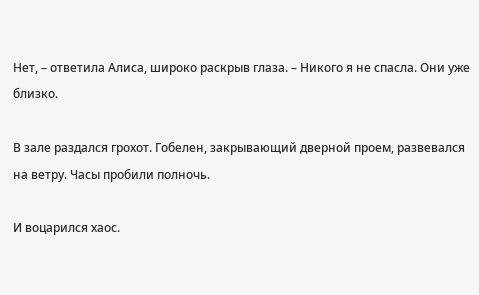Нет, – ответила Алиса, широко раскрыв глаза. – Никого я не спасла. Они уже близко.

В зале раздался грохот. Гобелен, закрывающий дверной проем, развевался на ветру. Часы пробили полночь.

И воцарился хаос.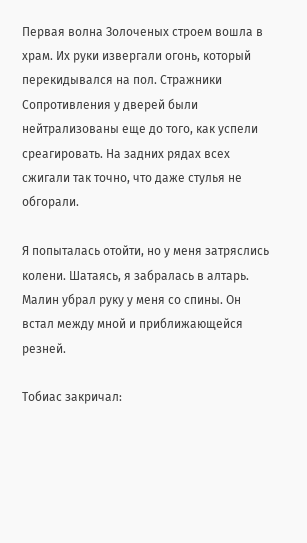Первая волна Золоченых строем вошла в храм. Их руки извергали огонь, который перекидывался на пол. Стражники Сопротивления у дверей были нейтрализованы еще до того, как успели среагировать. На задних рядах всех сжигали так точно, что даже стулья не обгорали.

Я попыталась отойти, но у меня затряслись колени. Шатаясь, я забралась в алтарь. Малин убрал руку у меня со спины. Он встал между мной и приближающейся резней.

Тобиас закричал: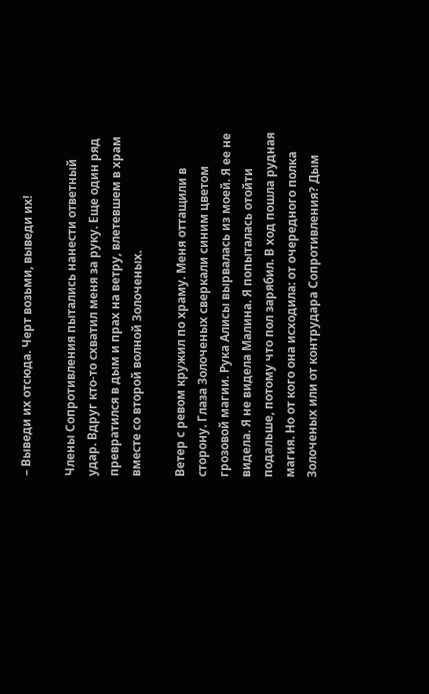– Выведи их отсюда. Черт возьми, выведи их!

Члены Сопротивления пытались нанести ответный удар. Вдруг кто-то схватил меня за руку. Еще один ряд превратился в дым и прах на ветру, влетевшем в храм вместе со второй волной Золоченых.

Ветер с ревом кружил по храму. Меня оттащили в сторону. Глаза Золоченых сверкали синим цветом грозовой магии. Рука Алисы вырвалась из моей. Я ее не видела. Я не видела Малина. Я попыталась отойти подальше, потому что пол зарябил. В ход пошла рудная магия. Но от кого она исходила: от очередного полка Золоченых или от контрудара Сопротивления? Дым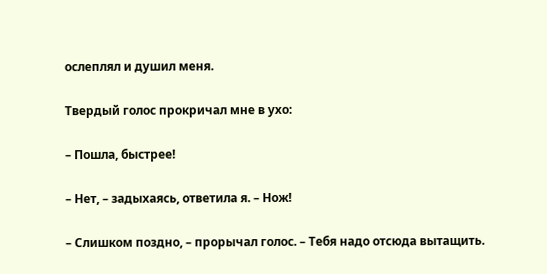ослеплял и душил меня.

Твердый голос прокричал мне в ухо:

– Пошла, быстрее!

– Нет, – задыхаясь, ответила я. – Нож!

– Слишком поздно, – прорычал голос. – Тебя надо отсюда вытащить.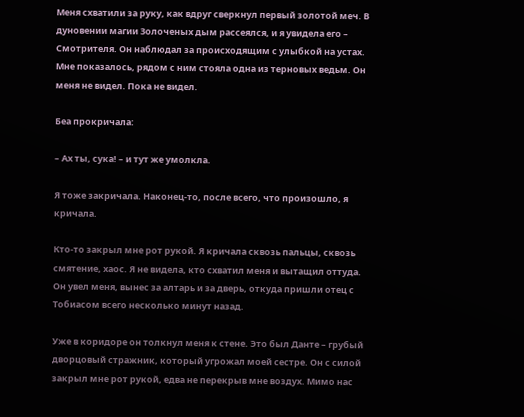Меня схватили за руку, как вдруг сверкнул первый золотой меч. В дуновении магии Золоченых дым рассеялся, и я увидела его – Смотрителя. Он наблюдал за происходящим с улыбкой на устах. Мне показалось, рядом с ним стояла одна из терновых ведьм. Он меня не видел. Пока не видел.

Беа прокричала:

– Ах ты, сука! – и тут же умолкла.

Я тоже закричала. Наконец-то, после всего, что произошло, я кричала.

Кто-то закрыл мне рот рукой. Я кричала сквозь пальцы, сквозь смятение, хаос. Я не видела, кто схватил меня и вытащил оттуда. Он увел меня, вынес за алтарь и за дверь, откуда пришли отец с Тобиасом всего несколько минут назад.

Уже в коридоре он толкнул меня к стене. Это был Данте – грубый дворцовый стражник, который угрожал моей сестре. Он с силой закрыл мне рот рукой, едва не перекрыв мне воздух. Мимо нас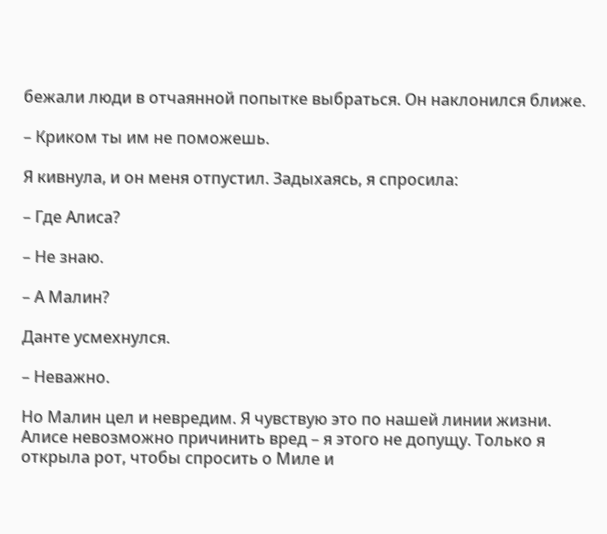бежали люди в отчаянной попытке выбраться. Он наклонился ближе.

– Криком ты им не поможешь.

Я кивнула, и он меня отпустил. Задыхаясь, я спросила:

– Где Алиса?

– Не знаю.

– А Малин?

Данте усмехнулся.

– Неважно.

Но Малин цел и невредим. Я чувствую это по нашей линии жизни. Алисе невозможно причинить вред – я этого не допущу. Только я открыла рот, чтобы спросить о Миле и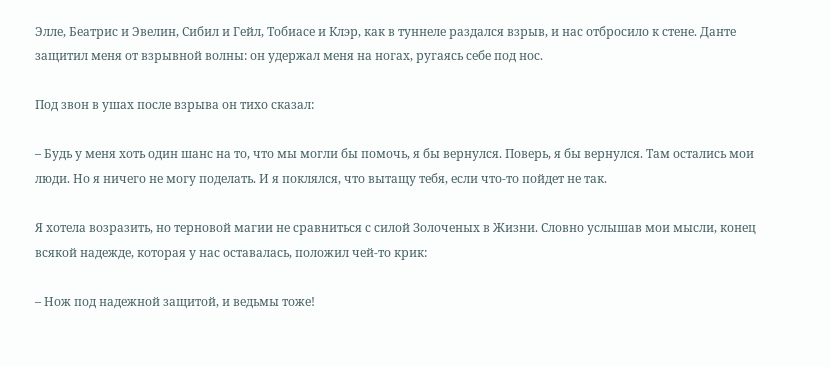Элле, Беатрис и Эвелин, Сибил и Гейл, Тобиасе и Клэр, как в туннеле раздался взрыв, и нас отбросило к стене. Данте защитил меня от взрывной волны: он удержал меня на ногах, ругаясь себе под нос.

Под звон в ушах после взрыва он тихо сказал:

– Будь у меня хоть один шанс на то, что мы могли бы помочь, я бы вернулся. Поверь, я бы вернулся. Там остались мои люди. Но я ничего не могу поделать. И я поклялся, что вытащу тебя, если что-то пойдет не так.

Я хотела возразить, но терновой магии не сравниться с силой Золоченых в Жизни. Словно услышав мои мысли, конец всякой надежде, которая у нас оставалась, положил чей-то крик:

– Нож под надежной защитой, и ведьмы тоже!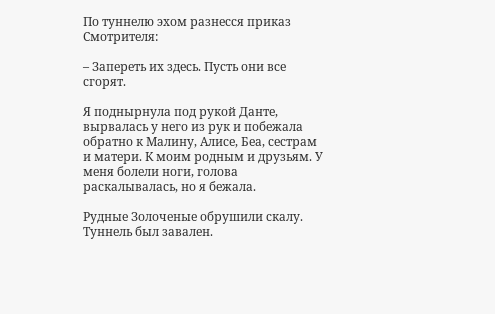По туннелю эхом разнесся приказ Смотрителя:

– Запереть их здесь. Пусть они все сгорят.

Я поднырнула под рукой Данте, вырвалась у него из рук и побежала обратно к Малину, Алисе, Беа, сестрам и матери. К моим родным и друзьям. У меня болели ноги, голова раскалывалась, но я бежала.

Рудные Золоченые обрушили скалу. Туннель был завален.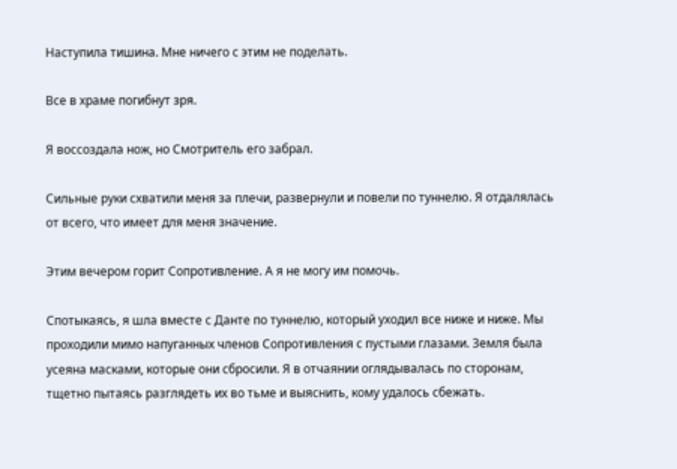Наступила тишина. Мне ничего с этим не поделать.

Все в храме погибнут зря.

Я воссоздала нож, но Смотритель его забрал.

Сильные руки схватили меня за плечи, развернули и повели по туннелю. Я отдалялась от всего, что имеет для меня значение.

Этим вечером горит Сопротивление. А я не могу им помочь.

Спотыкаясь, я шла вместе с Данте по туннелю, который уходил все ниже и ниже. Мы проходили мимо напуганных членов Сопротивления с пустыми глазами. Земля была усеяна масками, которые они сбросили. Я в отчаянии оглядывалась по сторонам, тщетно пытаясь разглядеть их во тьме и выяснить, кому удалось сбежать.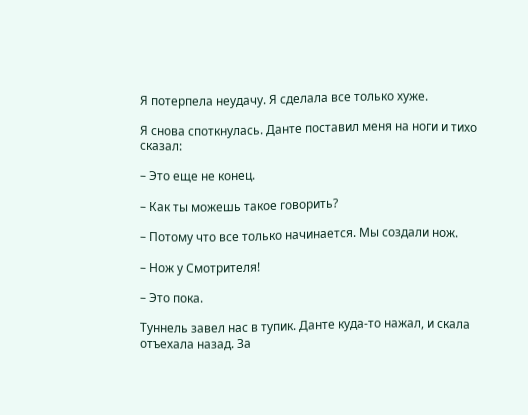Я потерпела неудачу. Я сделала все только хуже.

Я снова споткнулась. Данте поставил меня на ноги и тихо сказал:

– Это еще не конец.

– Как ты можешь такое говорить?

– Потому что все только начинается. Мы создали нож.

– Нож у Смотрителя!

– Это пока.

Туннель завел нас в тупик. Данте куда-то нажал, и скала отъехала назад. За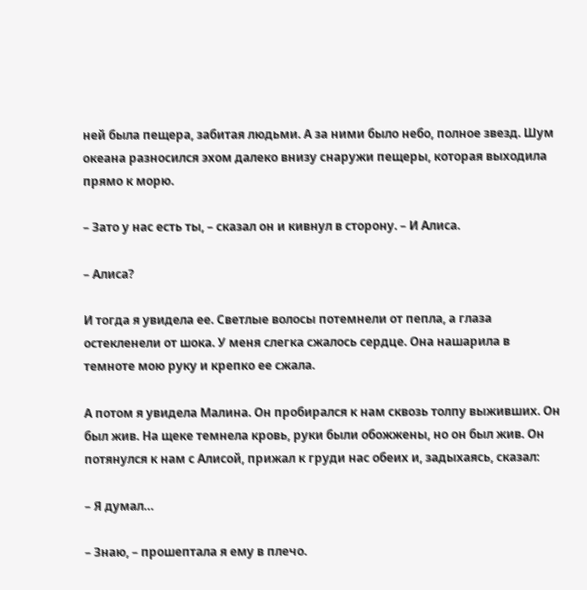ней была пещера, забитая людьми. А за ними было небо, полное звезд. Шум океана разносился эхом далеко внизу снаружи пещеры, которая выходила прямо к морю.

– Зато у нас есть ты, – сказал он и кивнул в сторону. – И Алиса.

– Алиса?

И тогда я увидела ее. Светлые волосы потемнели от пепла, а глаза остекленели от шока. У меня слегка сжалось сердце. Она нашарила в темноте мою руку и крепко ее сжала.

А потом я увидела Малина. Он пробирался к нам сквозь толпу выживших. Он был жив. На щеке темнела кровь, руки были обожжены, но он был жив. Он потянулся к нам с Алисой, прижал к груди нас обеих и, задыхаясь, сказал:

– Я думал…

– Знаю, – прошептала я ему в плечо.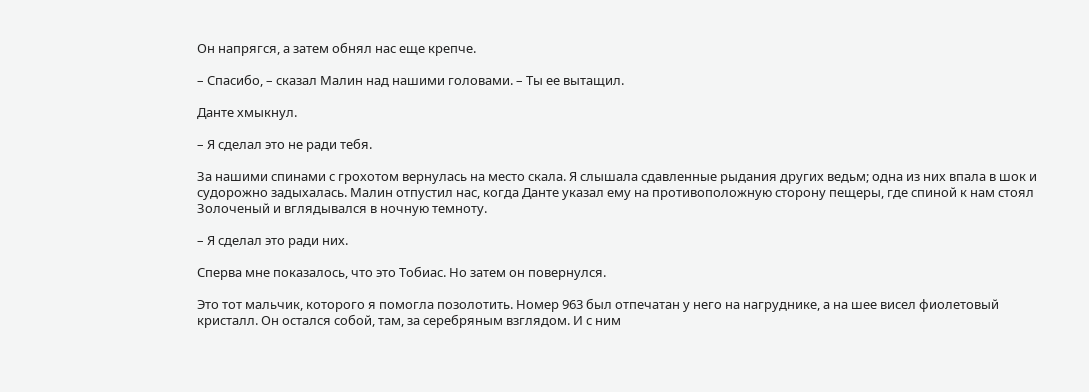Он напрягся, а затем обнял нас еще крепче.

– Спасибо, – сказал Малин над нашими головами. – Ты ее вытащил.

Данте хмыкнул.

– Я сделал это не ради тебя.

За нашими спинами с грохотом вернулась на место скала. Я слышала сдавленные рыдания других ведьм; одна из них впала в шок и судорожно задыхалась. Малин отпустил нас, когда Данте указал ему на противоположную сторону пещеры, где спиной к нам стоял Золоченый и вглядывался в ночную темноту.

– Я сделал это ради них.

Сперва мне показалось, что это Тобиас. Но затем он повернулся.

Это тот мальчик, которого я помогла позолотить. Номер 963 был отпечатан у него на нагруднике, а на шее висел фиолетовый кристалл. Он остался собой, там, за серебряным взглядом. И с ним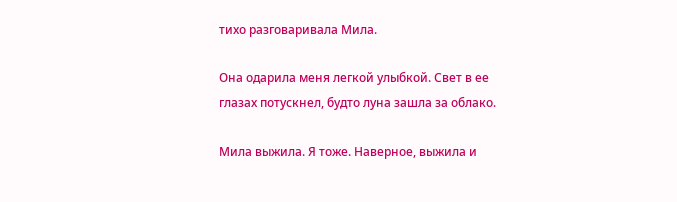тихо разговаривала Мила.

Она одарила меня легкой улыбкой. Свет в ее глазах потускнел, будто луна зашла за облако.

Мила выжила. Я тоже. Наверное, выжила и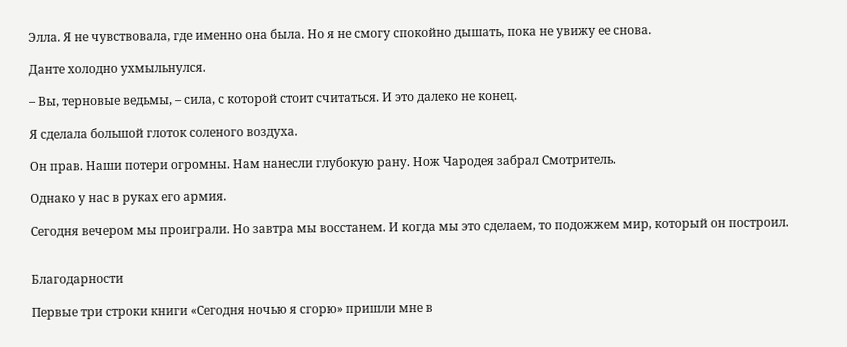Элла. Я не чувствовала, где именно она была. Но я не смогу спокойно дышать, пока не увижу ее снова.

Данте холодно ухмыльнулся.

– Вы, терновые ведьмы, – сила, с которой стоит считаться. И это далеко не конец.

Я сделала большой глоток соленого воздуха.

Он прав. Наши потери огромны. Нам нанесли глубокую рану. Нож Чародея забрал Смотритель.

Однако у нас в руках его армия.

Сегодня вечером мы проиграли. Но завтра мы восстанем. И когда мы это сделаем, то подожжем мир, который он построил.


Благодарности

Первые три строки книги «Сегодня ночью я сгорю» пришли мне в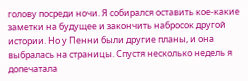голову посреди ночи. Я собирался оставить кое-какие заметки на будущее и закончить набросок другой истории. Но у Пенни были другие планы, и она выбралась на страницы. Спустя несколько недель я допечатала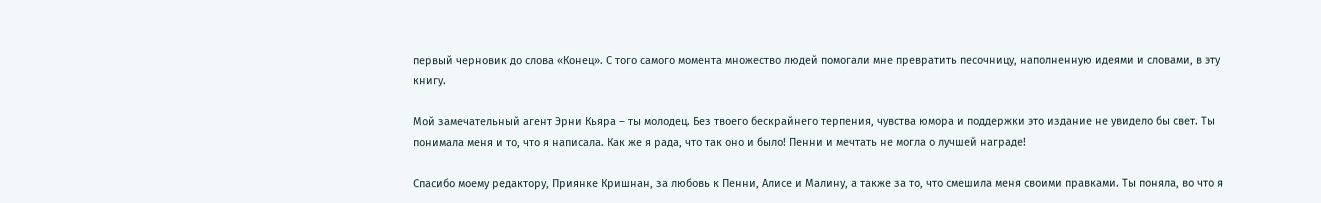первый черновик до слова «Конец». С того самого момента множество людей помогали мне превратить песочницу, наполненную идеями и словами, в эту книгу.

Мой замечательный агент Эрни Кьяра – ты молодец. Без твоего бескрайнего терпения, чувства юмора и поддержки это издание не увидело бы свет. Ты понимала меня и то, что я написала. Как же я рада, что так оно и было! Пенни и мечтать не могла о лучшей награде!

Спасибо моему редактору, Приянке Кришнан, за любовь к Пенни, Алисе и Малину, а также за то, что смешила меня своими правками. Ты поняла, во что я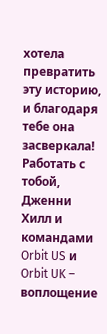хотела превратить эту историю, и благодаря тебе она засверкала! Работать с тобой, Дженни Хилл и командами Orbit US и Orbit UK – воплощение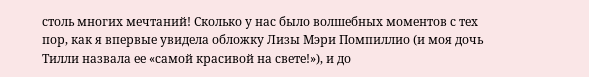столь многих мечтаний! Сколько у нас было волшебных моментов с тех пор, как я впервые увидела обложку Лизы Мэри Помпиллио (и моя дочь Тилли назвала ее «самой красивой на свете!»), и до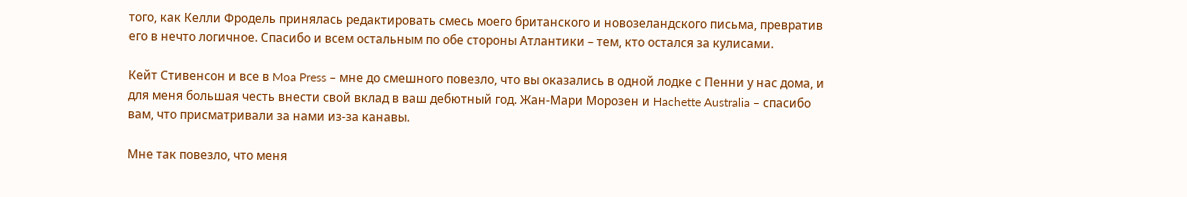того, как Келли Фродель принялась редактировать смесь моего британского и новозеландского письма, превратив его в нечто логичное. Спасибо и всем остальным по обе стороны Атлантики – тем, кто остался за кулисами.

Кейт Стивенсон и все в Moa Press – мне до смешного повезло, что вы оказались в одной лодке с Пенни у нас дома, и для меня большая честь внести свой вклад в ваш дебютный год. Жан-Мари Морозен и Hachette Australia – спасибо вам, что присматривали за нами из-за канавы.

Мне так повезло, что меня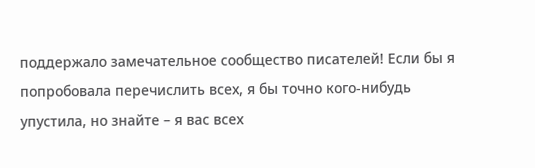поддержало замечательное сообщество писателей! Если бы я попробовала перечислить всех, я бы точно кого-нибудь упустила, но знайте – я вас всех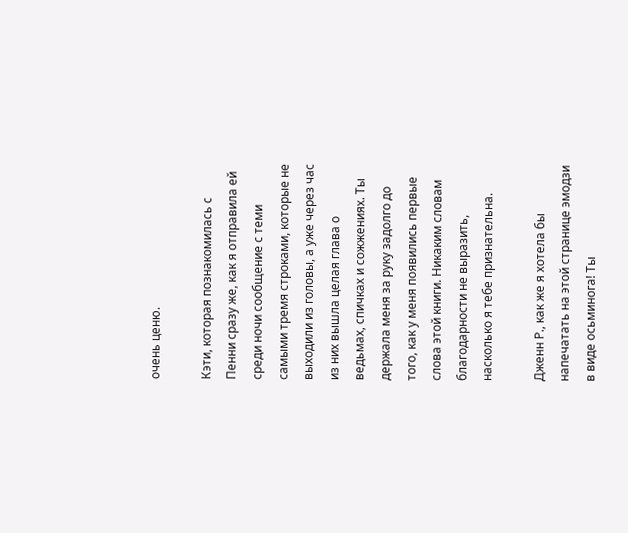очень ценю.

Кэти, которая познакомилась с Пенни сразу же, как я отправила ей среди ночи сообщение с теми самыми тремя строками, которые не выходили из головы, а уже через час из них вышла целая глава о ведьмах, спичках и сожжениях. Ты держала меня за руку задолго до того, как у меня появились первые слова этой книги. Никаким словам благодарности не выразить, насколько я тебе признательна.

Дженн Р., как же я хотела бы напечатать на этой странице эмодзи в виде осьминога! Ты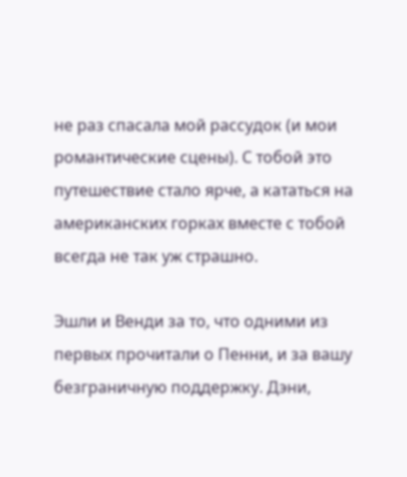не раз спасала мой рассудок (и мои романтические сцены). С тобой это путешествие стало ярче, а кататься на американских горках вместе с тобой всегда не так уж страшно.

Эшли и Венди за то, что одними из первых прочитали о Пенни, и за вашу безграничную поддержку. Дэни,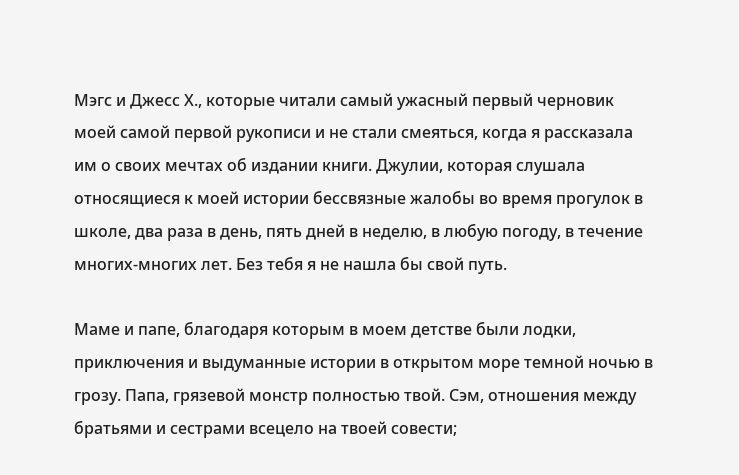Мэгс и Джесс Х., которые читали самый ужасный первый черновик моей самой первой рукописи и не стали смеяться, когда я рассказала им о своих мечтах об издании книги. Джулии, которая слушала относящиеся к моей истории бессвязные жалобы во время прогулок в школе, два раза в день, пять дней в неделю, в любую погоду, в течение многих-многих лет. Без тебя я не нашла бы свой путь.

Маме и папе, благодаря которым в моем детстве были лодки, приключения и выдуманные истории в открытом море темной ночью в грозу. Папа, грязевой монстр полностью твой. Сэм, отношения между братьями и сестрами всецело на твоей совести;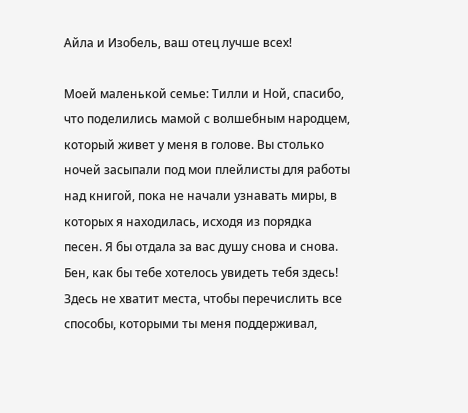Айла и Изобель, ваш отец лучше всех!

Моей маленькой семье: Тилли и Ной, спасибо, что поделились мамой с волшебным народцем, который живет у меня в голове. Вы столько ночей засыпали под мои плейлисты для работы над книгой, пока не начали узнавать миры, в которых я находилась, исходя из порядка песен. Я бы отдала за вас душу снова и снова. Бен, как бы тебе хотелось увидеть тебя здесь! Здесь не хватит места, чтобы перечислить все способы, которыми ты меня поддерживал,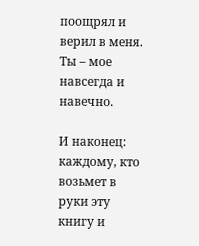поощрял и верил в меня. Ты – мое навсегда и навечно.

И наконец: каждому, кто возьмет в руки эту книгу и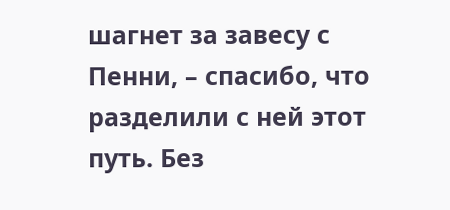шагнет за завесу с Пенни, – спасибо, что разделили с ней этот путь. Без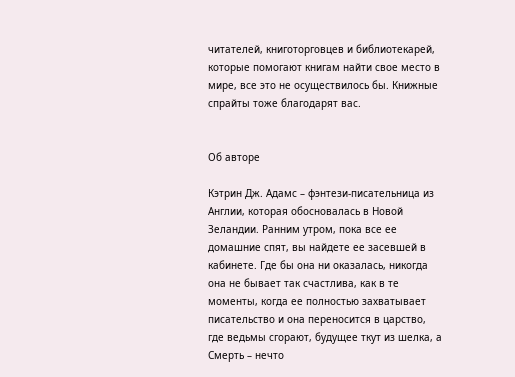читателей, книготорговцев и библиотекарей, которые помогают книгам найти свое место в мире, все это не осуществилось бы. Книжные спрайты тоже благодарят вас.


Об авторе

Кэтрин Дж. Адамс – фэнтези-писательница из Англии, которая обосновалась в Новой Зеландии. Ранним утром, пока все ее домашние спят, вы найдете ее засевшей в кабинете. Где бы она ни оказалась, никогда она не бывает так счастлива, как в те моменты, когда ее полностью захватывает писательство и она переносится в царство, где ведьмы сгорают, будущее ткут из шелка, а Смерть – нечто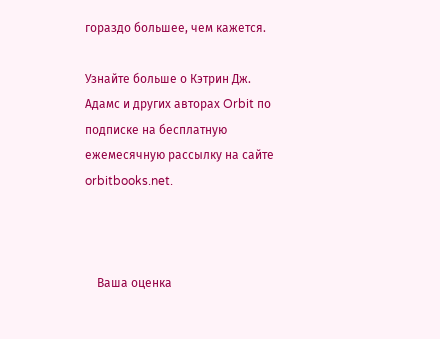гораздо большее, чем кажется.

Узнайте больше о Кэтрин Дж. Адамс и других авторах Orbit по подписке на бесплатную ежемесячную рассылку на сайте orbitbooks.net.



    Ваша оценка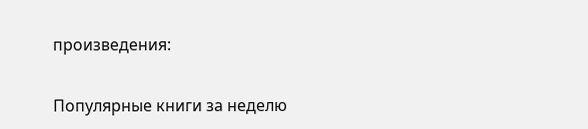произведения:

Популярные книги за неделю